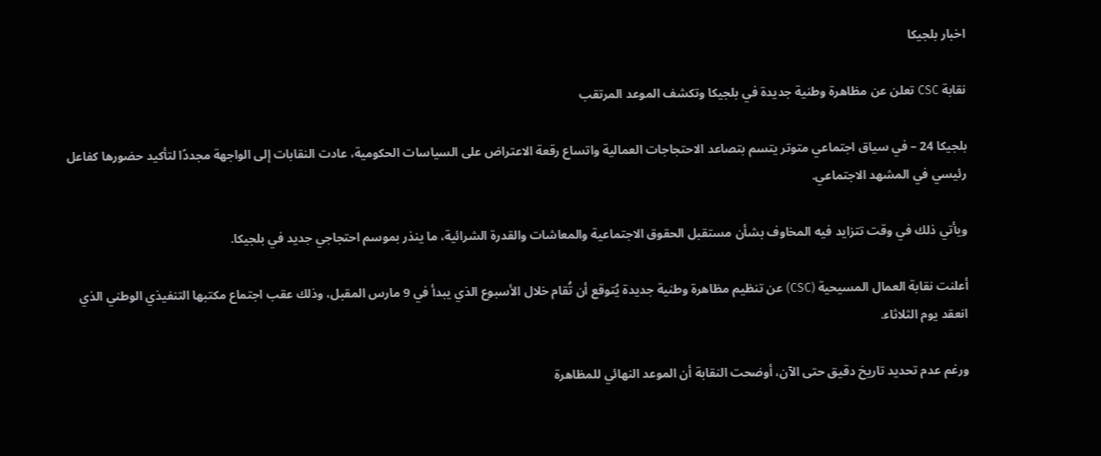اخبار بلجيكا

نقابة CSC تعلن عن مظاهرة وطنية جديدة في بلجيكا وتكشف الموعد المرتقب

بلجيكا 24 – في سياق اجتماعي متوتر يتسم بتصاعد الاحتجاجات العمالية واتساع رقعة الاعتراض على السياسات الحكومية، عادت النقابات إلى الواجهة مجددًا لتأكيد حضورها كفاعل رئيسي في المشهد الاجتماعي.

ويأتي ذلك في وقت تتزايد فيه المخاوف بشأن مستقبل الحقوق الاجتماعية والمعاشات والقدرة الشرائية، ما ينذر بموسم احتجاجي جديد في بلجيكا.

أعلنت نقابة العمال المسيحية (CSC) عن تنظيم مظاهرة وطنية جديدة يُتوقع أن تُقام خلال الأسبوع الذي يبدأ في 9 مارس المقبل، وذلك عقب اجتماع مكتبها التنفيذي الوطني الذي انعقد يوم الثلاثاء.

ورغم عدم تحديد تاريخ دقيق حتى الآن، أوضحت النقابة أن الموعد النهائي للمظاهرة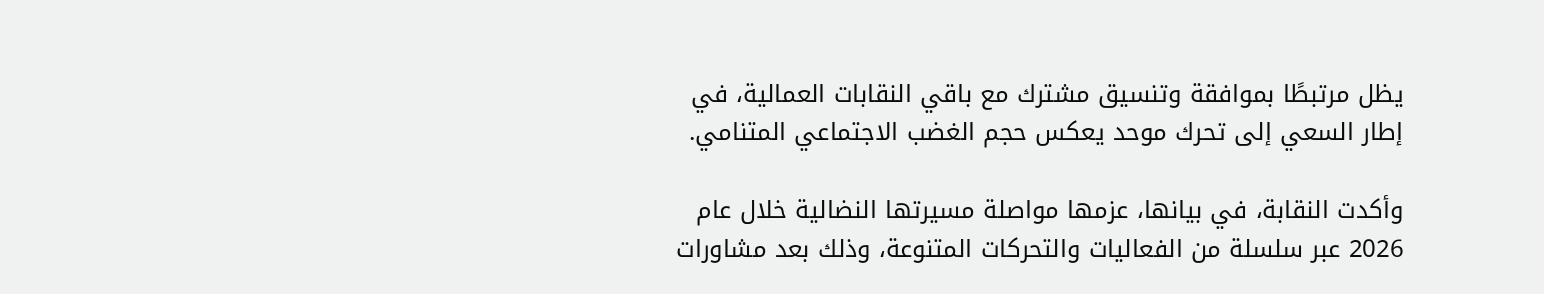يظل مرتبطًا بموافقة وتنسيق مشترك مع باقي النقابات العمالية، في إطار السعي إلى تحرك موحد يعكس حجم الغضب الاجتماعي المتنامي.

وأكدت النقابة، في بيانها، عزمها مواصلة مسيرتها النضالية خلال عام 2026 عبر سلسلة من الفعاليات والتحركات المتنوعة، وذلك بعد مشاورات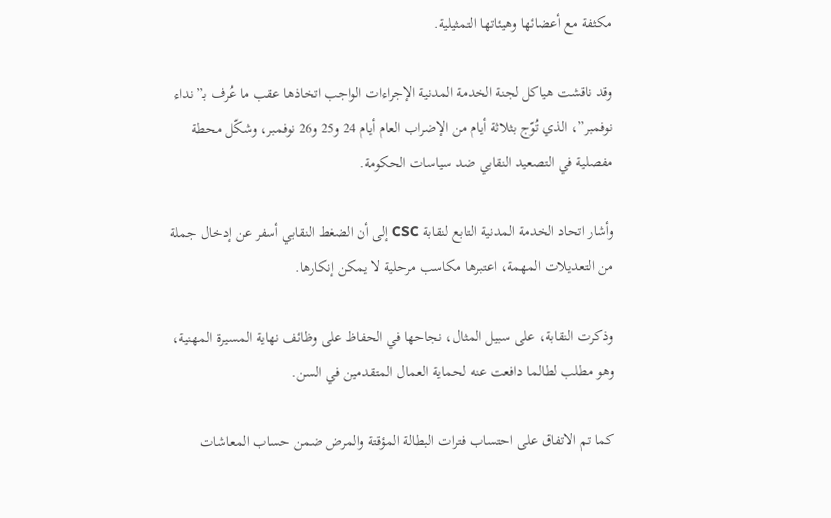مكثفة مع أعضائها وهيئاتها التمثيلية.

وقد ناقشت هياكل لجنة الخدمة المدنية الإجراءات الواجب اتخاذها عقب ما عُرف بـ”نداء نوفمبر”، الذي تُوّج بثلاثة أيام من الإضراب العام أيام 24 و25 و26 نوفمبر، وشكّل محطة مفصلية في التصعيد النقابي ضد سياسات الحكومة.

وأشار اتحاد الخدمة المدنية التابع لنقابة CSC إلى أن الضغط النقابي أسفر عن إدخال جملة من التعديلات المهمة، اعتبرها مكاسب مرحلية لا يمكن إنكارها.

وذكرت النقابة، على سبيل المثال، نجاحها في الحفاظ على وظائف نهاية المسيرة المهنية، وهو مطلب لطالما دافعت عنه لحماية العمال المتقدمين في السن.

كما تم الاتفاق على احتساب فترات البطالة المؤقتة والمرض ضمن حساب المعاشات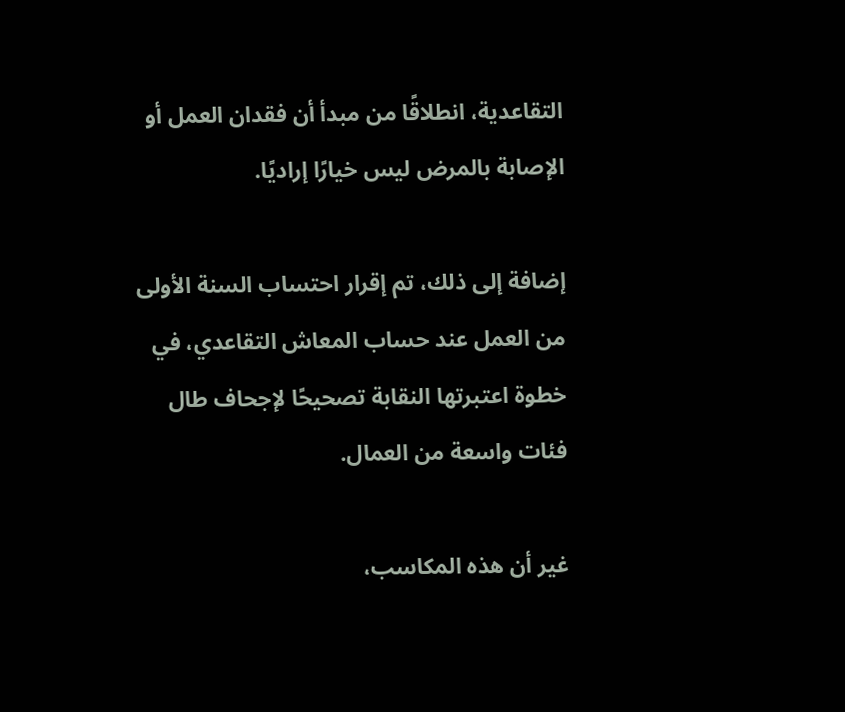التقاعدية، انطلاقًا من مبدأ أن فقدان العمل أو الإصابة بالمرض ليس خيارًا إراديًا.

إضافة إلى ذلك، تم إقرار احتساب السنة الأولى من العمل عند حساب المعاش التقاعدي، في خطوة اعتبرتها النقابة تصحيحًا لإجحاف طال فئات واسعة من العمال.

غير أن هذه المكاسب،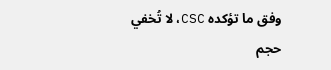وفق ما تؤكده CSC، لا تُخفي حجم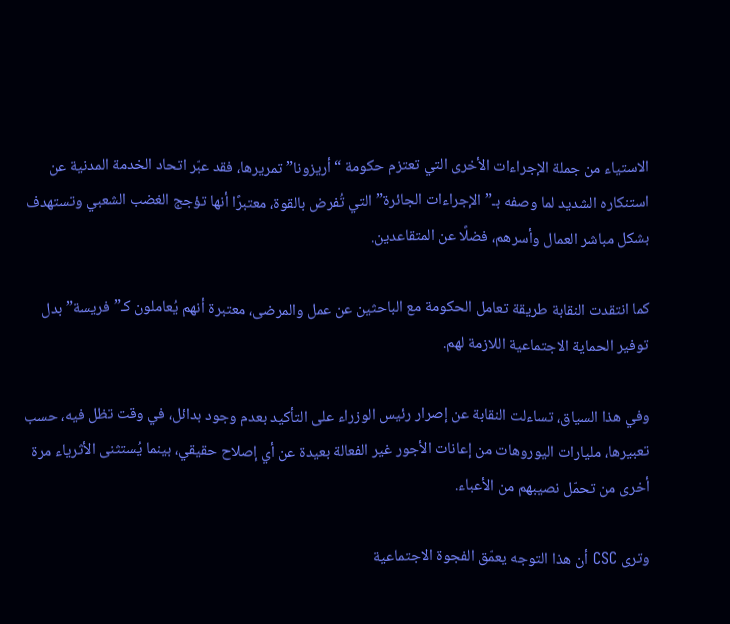الاستياء من جملة الإجراءات الأخرى التي تعتزم حكومة “أريزونا” تمريرها، فقد عبّر اتحاد الخدمة المدنية عن استنكاره الشديد لما وصفه بـ”الإجراءات الجائرة” التي تُفرض بالقوة، معتبرًا أنها تؤجج الغضب الشعبي وتستهدف بشكل مباشر العمال وأسرهم، فضلًا عن المتقاعدين.

كما انتقدت النقابة طريقة تعامل الحكومة مع الباحثين عن عمل والمرضى، معتبرة أنهم يُعاملون كـ”فريسة” بدل توفير الحماية الاجتماعية اللازمة لهم.

وفي هذا السياق، تساءلت النقابة عن إصرار رئيس الوزراء على التأكيد بعدم وجود بدائل، في وقت تظل فيه، حسب تعبيرها، مليارات اليوروهات من إعانات الأجور غير الفعالة بعيدة عن أي إصلاح حقيقي، بينما يُستثنى الأثرياء مرة أخرى من تحمّل نصيبهم من الأعباء.

وترى CSC أن هذا التوجه يعمّق الفجوة الاجتماعية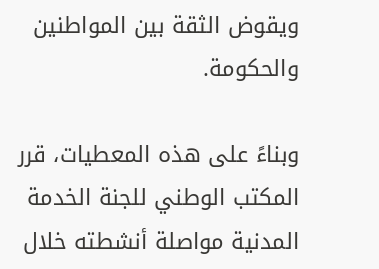ويقوض الثقة بين المواطنين والحكومة.

وبناءً على هذه المعطيات، قرر المكتب الوطني للجنة الخدمة المدنية مواصلة أنشطته خلال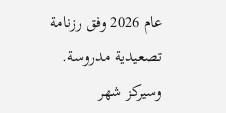عام 2026 وفق رزنامة تصعيدية مدروسة. وسيركز شهر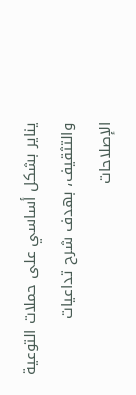يناير بشكل أساسي على حملات التوعية والتثقيف، بهدف شرح تداعيات الإصلاحات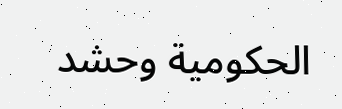الحكومية وحشد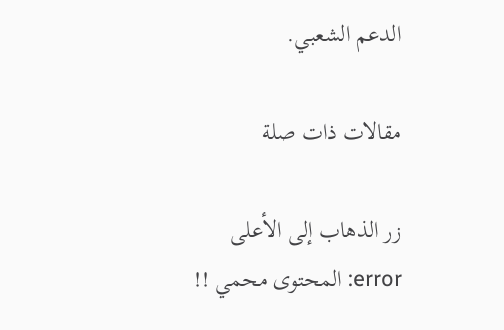الدعم الشعبي.

مقالات ذات صلة

زر الذهاب إلى الأعلى
error: المحتوى محمي !!